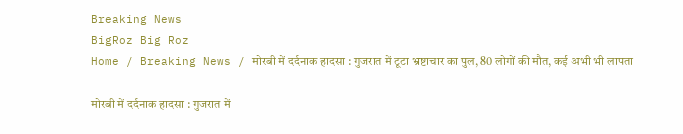Breaking News
BigRoz Big Roz
Home / Breaking News / मोरबी में दर्दनाक हादसा : गुजरात में टूटा भ्रष्टाचार का पुल, 80 लोगों की मौत, कई अभी भी लापता

मोरबी में दर्दनाक हादसा : गुजरात में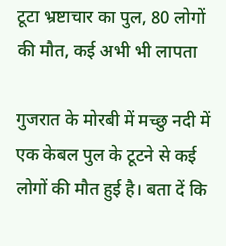टूटा भ्रष्टाचार का पुल, 80 लोगों की मौत, कई अभी भी लापता

गुजरात के मोरबी में मच्छु नदी में एक केबल पुल के टूटने से कई लोगों की मौत हुई है। बता दें कि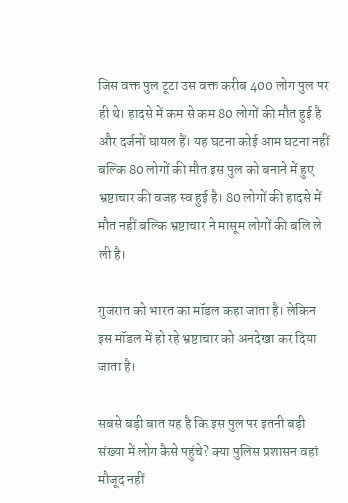जिस वक्त पुल टूटा उस वक्त करीब 400 लोग पुल पर ही थे। हादसे में कम से कम 80 लोगों की मौत हुई है और दर्जनों घायल हैं। यह घटना कोई आम घटना नहीं बल्कि 80 लोगों की मौत इस पुल को बनाने में हुए भ्रष्टाचार की वजह स्व हुई है। 80 लोगों की हादसे में मौत नहीं बल्कि भ्रष्टाचार ने मासूम लोगों की बलि ले ली है।

गुजरात को भारत का मॉडल कहा जाता है। लेकिन इस मॉडल में हो रहे भ्रष्टाचार को अनदेखा कर दिया जाता है।

सबसे बड़ी बात यह है कि इस पुल पर इतनी बड़ी संख्या में लोग कैसे पहुंचे? क्या पुलिस प्रशासन वहां मौजूद नहीं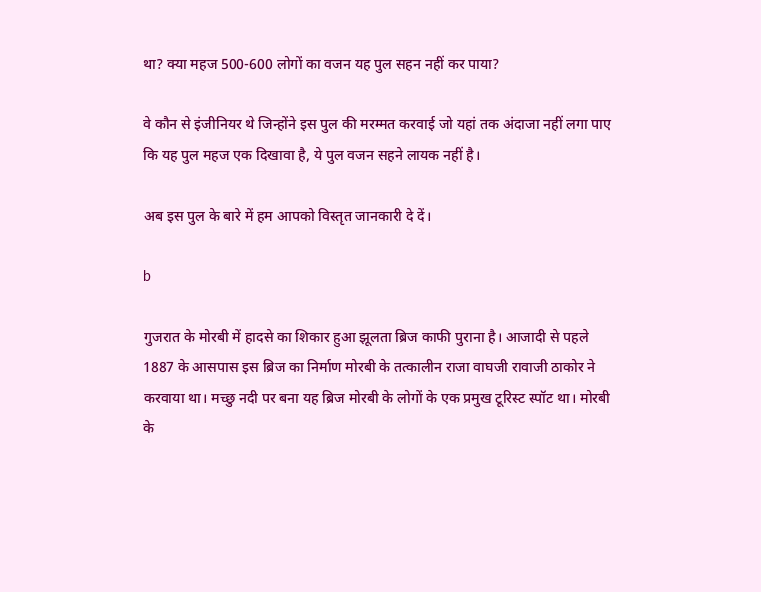था? क्या महज 500-600 लोगों का वजन यह पुल सहन नहीं कर पाया?

वे कौन से इंजीनियर थे जिन्होंने इस पुल की मरम्मत करवाई जो यहां तक अंदाजा नहीं लगा पाए कि यह पुल महज एक दिखावा है, ये पुल वजन सहने लायक नहीं है।

अब इस पुल के बारे में हम आपको विस्तृत जानकारी दे दें।

b

गुजरात के मोरबी में हादसे का शिकार हुआ झूलता ब्रिज काफी पुराना है। आजादी से पहले 1887 के आसपास इस ब्रिज का निर्माण मोरबी के तत्कालीन राजा वाघजी रावाजी ठाकोर ने करवाया था। मच्छु नदी पर बना यह ब्रिज मोरबी के लोगों के एक प्रमुख टूरिस्ट स्पॉट था। मोरबी के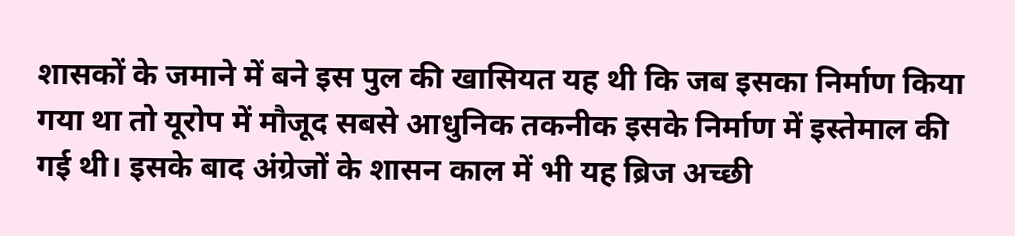शासकों के जमाने में बने इस पुल की खासियत यह थी कि जब इसका निर्माण किया गया था तो यूरोप में मौजूद सबसे आधुनिक तकनीक इसके निर्माण में इस्तेमाल की गई थी। इसके बाद अंग्रेजों के शासन काल में भी यह ब्रिज अच्छी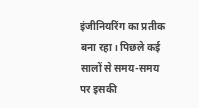इंजीनियरिंग का प्रतीक बना रहा। पिछले कई सालों से समय-समय पर इसकी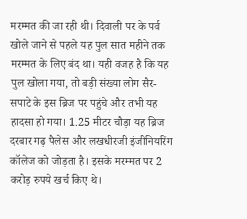मरम्मत की जा रही थी। दिवाली पर के पर्व खोले जाने से पहले यह पुल सात महीने तक मरम्मत के लिए बंद था। यही वजह है कि यह पुल खोला गया, तो बड़ी संख्या लोग सैर-सपाटे के इस ब्रिज पर पहुंचे और तभी यह हादसा हो गया। 1.25 मीटर चौड़ा यह ब्रिज दरबार गढ़ पैलेस और लखधीरजी इंजीनियरिंग कॉलेज को जोड़ता है। इसके मरम्मत पर 2 करोड़ रुपये खर्च किए थे।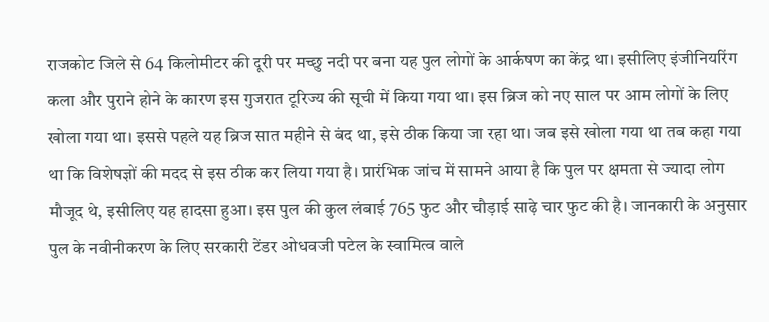राजकोट जिले से 64 किलोमीटर की दूरी पर मच्छु नदी पर बना यह पुल लोगों के आर्कषण का केंद्र था। इसीलिए इंजीनियरिंग कला और पुराने होने के कारण इस गुजरात टूरिज्य की सूची में किया गया था। इस ब्रिज को नए साल पर आम लोगों के लिए खोला गया था। इससे पहले यह ब्रिज सात महीने से बंद था, इसे ठीक किया जा रहा था। जब इसे खोला गया था तब कहा गया था कि विशेषज्ञों की मदद से इस ठीक कर लिया गया है। प्रारंभिक जांच में सामने आया है कि पुल पर क्षमता से ज्यादा लोग मौजूद थे, इसीलिए यह हादसा हुआ। इस पुल की कुल लंबाई 765 फुट और चौड़ाई साढ़े चार फुट की है। जानकारी के अनुसार पुल के नवीनीकरण के लिए सरकारी टेंडर ओधवजी पटेल के स्वामित्व वाले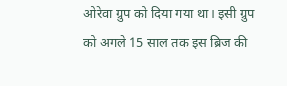ओरेवा ग्रुप को दिया गया था। इसी ग्रुप को अगले 15 साल तक इस ब्रिज की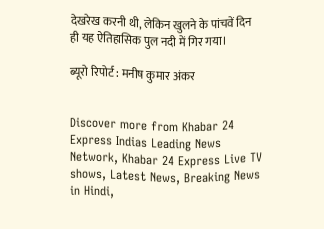देखरेख करनी थी, लेकिन खुलने के पांचवें दिन ही यह ऐतिहासिक पुल नदी में गिर गया।

ब्यूरो रिपोर्ट : मनीष कुमार अंकर


Discover more from Khabar 24 Express Indias Leading News Network, Khabar 24 Express Live TV shows, Latest News, Breaking News in Hindi,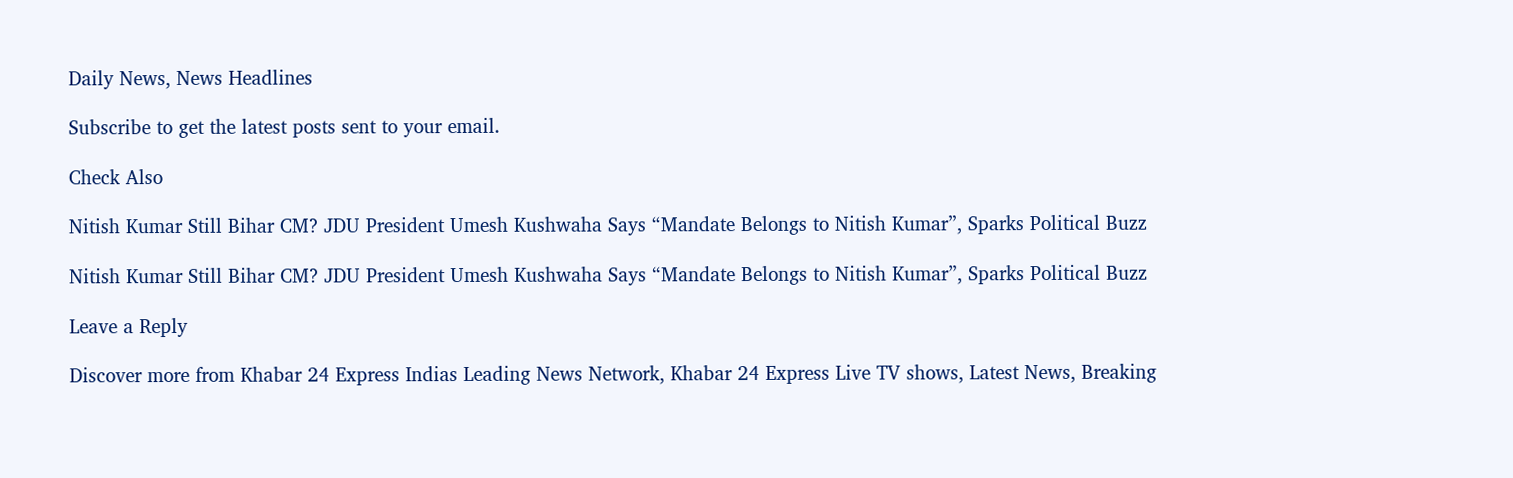Daily News, News Headlines

Subscribe to get the latest posts sent to your email.

Check Also

Nitish Kumar Still Bihar CM? JDU President Umesh Kushwaha Says “Mandate Belongs to Nitish Kumar”, Sparks Political Buzz

Nitish Kumar Still Bihar CM? JDU President Umesh Kushwaha Says “Mandate Belongs to Nitish Kumar”, Sparks Political Buzz

Leave a Reply

Discover more from Khabar 24 Express Indias Leading News Network, Khabar 24 Express Live TV shows, Latest News, Breaking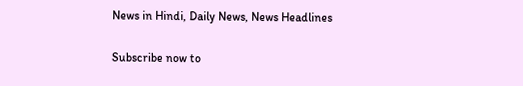News in Hindi, Daily News, News Headlines

Subscribe now to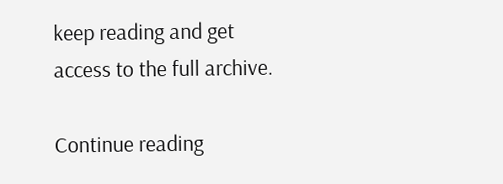keep reading and get access to the full archive.

Continue reading